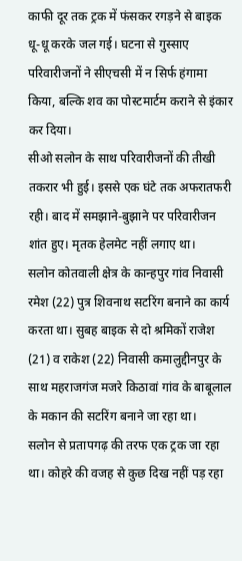काफी दूर तक ट्रक में फंसकर रगड़ने से बाइक धू-धू करके जल गई। घटना से गुस्साए परिवारीजनों ने सीएचसी में न सिर्फ हंगामा किया, बल्कि शव का पोस्टमार्टम कराने से इंकार कर दिया।
सीओ सलोन के साथ परिवारीजनों की तीखी तकरार भी हुई। इससे एक घंटे तक अफरातफरी रही। बाद में समझाने-बुझाने पर परिवारीजन शांत हुए। मृतक हेलमेट नहीं लगाए था।
सलोन कोतवाली क्षेत्र के कान्हपुर गांव निवासी रमेश (22) पुत्र शिवनाथ सटरिंग बनाने का कार्य करता था। सुबह बाइक से दो श्रमिकों राजेश (21) व राकेश (22) निवासी कमालुद्दीनपुर के साथ महराजगंज मजरे किठावां गांव के बाबूलाल के मकान की सटरिंग बनाने जा रहा था।
सलोन से प्रतापगढ़ की तरफ एक ट्रक जा रहा था। कोहरे की वजह से कुछ दिख नहीं पड़ रहा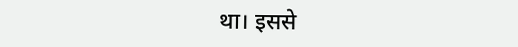था। इससे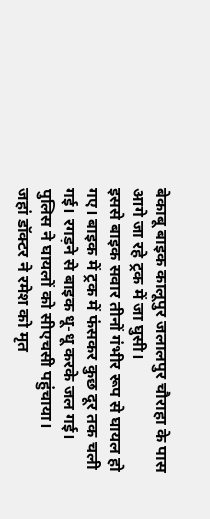बेकाबू बाइक कालूपुर जलालपुर चौराहा के पास आगे जा रहे ट्रक में जा घुसी।
इससे बाइक सवार तीनों गंभीर रूप से घायल हो गए। बाइक में ट्रक में फंसकर कुछ दूर तक चली गई। रगड़ने से बाइक धू-धू करके जल गई। पुलिस ने घायलों को सीएचसी पहुंचाया।
जहां डॉक्टर ने रमेश को मृत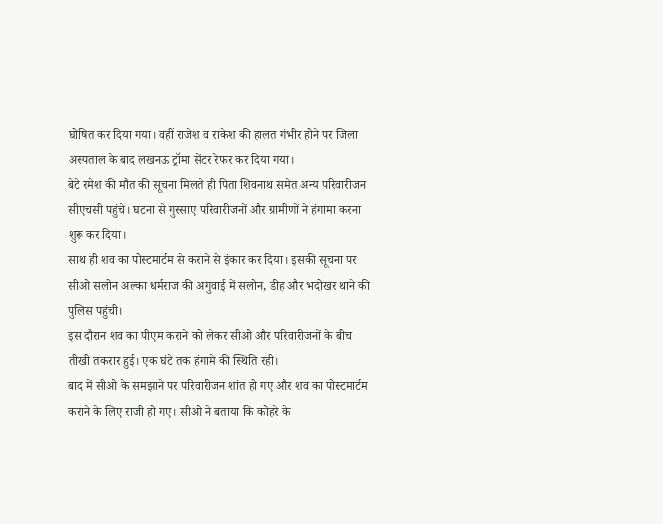घोषित कर दिया गया। वहीं राजेश व राकेश की हालत गंभीर होने पर जिला अस्पताल के बाद लखनऊ ट्रॉमा सेंटर रेफर कर दिया गया।
बेटे रमेश की मौत की सूचना मिलते ही पिता शिवनाथ समेत अन्य परिवारीजन सीएचसी पहुंचे। घटना से गुस्साए परिवारीजनों और ग्रामीणों ने हंगामा करना शुरू कर दिया।
साथ ही शव का पोस्टमार्टम से कराने से इंकार कर दिया। इसकी सूचना पर सीओ सलोन अल्का धर्मराज की अगुवाई में सलोन, डीह और भदोखर थाने की पुलिस पहुंची।
इस दौरान शव का पीएम कराने को लेकर सीओ और परिवारीजनों के बीच तीखी तकरार हुई। एक घंटे तक हंगामे की स्थिति रही।
बाद में सीओ के समझाने पर परिवारीजन शांत हो गए और शव का पोस्टमार्टम कराने के लिए राजी हो गए। सीओ ने बताया कि कोहरे के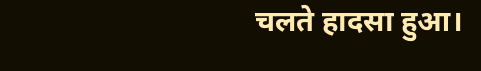चलते हादसा हुआ।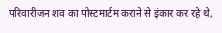परिवारीजन शव का पोस्टमार्टम कराने से इंकार कर रहे थे,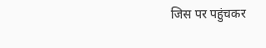जिस पर पहुंचकर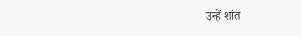उन्हें शांत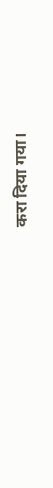करा दिया गया।